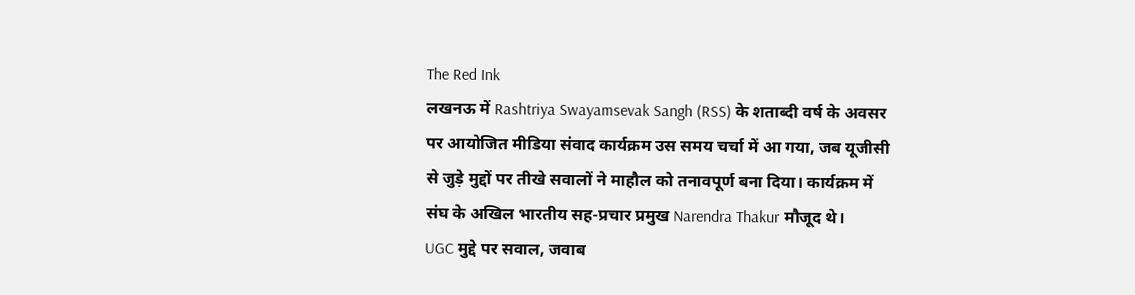The Red Ink
लखनऊ में Rashtriya Swayamsevak Sangh (RSS) के शताब्दी वर्ष के अवसर पर आयोजित मीडिया संवाद कार्यक्रम उस समय चर्चा में आ गया, जब यूजीसी से जुड़े मुद्दों पर तीखे सवालों ने माहौल को तनावपूर्ण बना दिया। कार्यक्रम में संघ के अखिल भारतीय सह-प्रचार प्रमुख Narendra Thakur मौजूद थे।
UGC मुद्दे पर सवाल, जवाब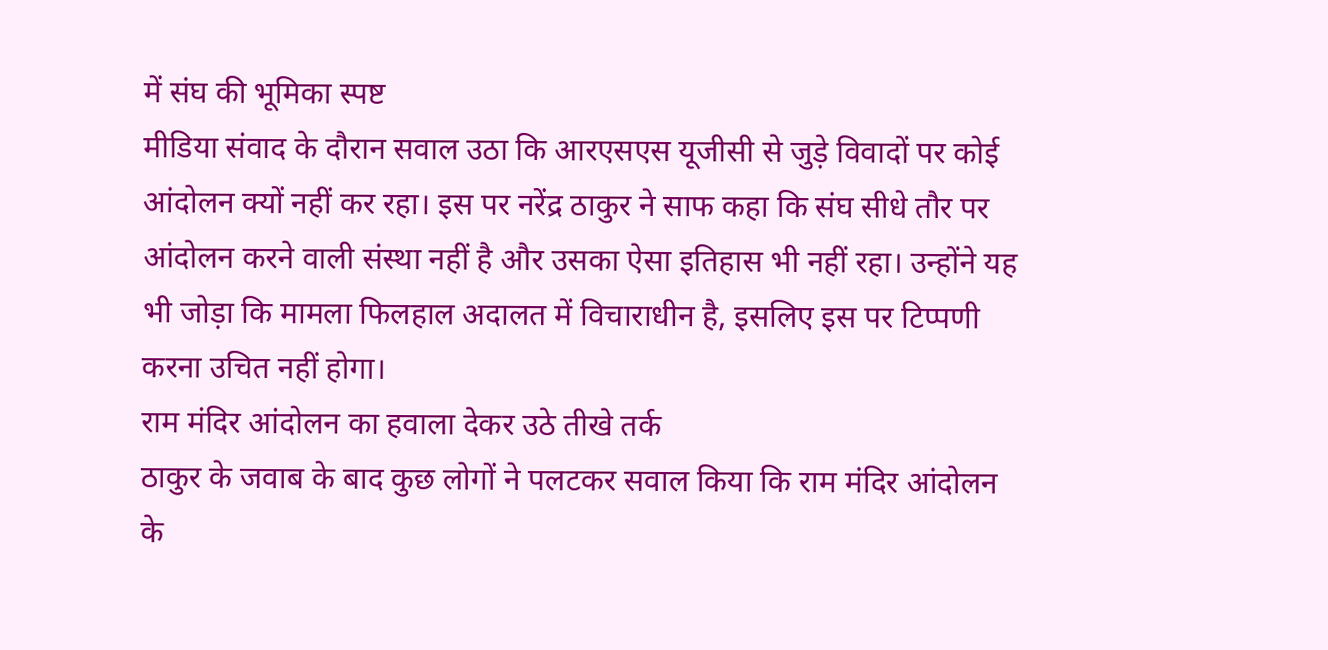में संघ की भूमिका स्पष्ट
मीडिया संवाद के दौरान सवाल उठा कि आरएसएस यूजीसी से जुड़े विवादों पर कोई आंदोलन क्यों नहीं कर रहा। इस पर नरेंद्र ठाकुर ने साफ कहा कि संघ सीधे तौर पर आंदोलन करने वाली संस्था नहीं है और उसका ऐसा इतिहास भी नहीं रहा। उन्होंने यह भी जोड़ा कि मामला फिलहाल अदालत में विचाराधीन है, इसलिए इस पर टिप्पणी करना उचित नहीं होगा।
राम मंदिर आंदोलन का हवाला देकर उठे तीखे तर्क
ठाकुर के जवाब के बाद कुछ लोगों ने पलटकर सवाल किया कि राम मंदिर आंदोलन के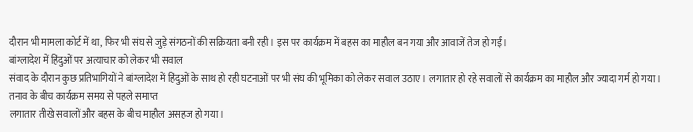दौरान भी मामला कोर्ट में था, फिर भी संघ से जुड़े संगठनों की सक्रियता बनी रही। इस पर कार्यक्रम में बहस का माहौल बन गया और आवाजें तेज हो गईं।
बांग्लादेश में हिंदुओं पर अत्याचार को लेकर भी सवाल
संवाद के दौरान कुछ प्रतिभागियों ने बांग्लादेश में हिंदुओं के साथ हो रही घटनाओं पर भी संघ की भूमिका को लेकर सवाल उठाए। लगातार हो रहे सवालों से कार्यक्रम का माहौल और ज्यादा गर्म हो गया।
तनाव के बीच कार्यक्रम समय से पहले समाप्त
लगातार तीखे सवालों और बहस के बीच माहौल असहज हो गया।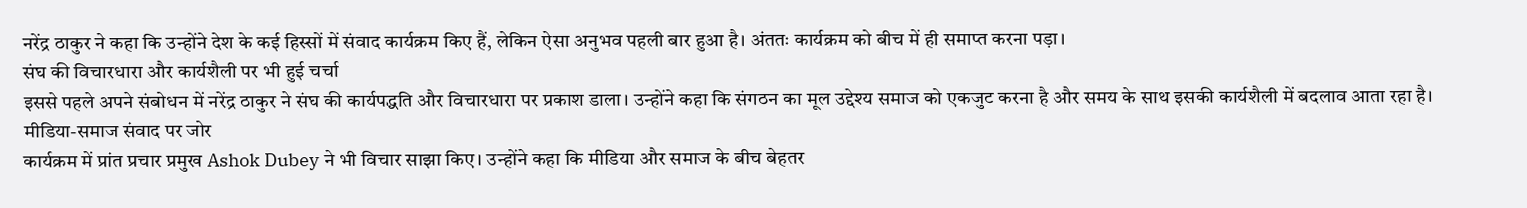नरेंद्र ठाकुर ने कहा कि उन्होंने देश के कई हिस्सों में संवाद कार्यक्रम किए हैं, लेकिन ऐसा अनुभव पहली बार हुआ है। अंततः कार्यक्रम को बीच में ही समाप्त करना पड़ा।
संघ की विचारधारा और कार्यशैली पर भी हुई चर्चा
इससे पहले अपने संबोधन में नरेंद्र ठाकुर ने संघ की कार्यपद्धति और विचारधारा पर प्रकाश डाला। उन्होंने कहा कि संगठन का मूल उद्देश्य समाज को एकजुट करना है और समय के साथ इसकी कार्यशैली में बदलाव आता रहा है।
मीडिया-समाज संवाद पर जोर
कार्यक्रम में प्रांत प्रचार प्रमुख Ashok Dubey ने भी विचार साझा किए। उन्होंने कहा कि मीडिया और समाज के बीच बेहतर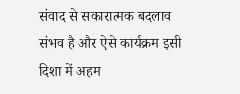संवाद से सकारात्मक बदलाव संभव है और ऐसे कार्यक्रम इसी दिशा में अहम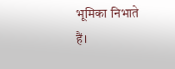भूमिका निभाते हैं।